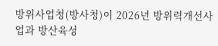방위사업청(방사청)이 2026년 방위력개선사업과 방산육성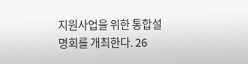지원사업을 위한 통합설명회를 개최한다. 26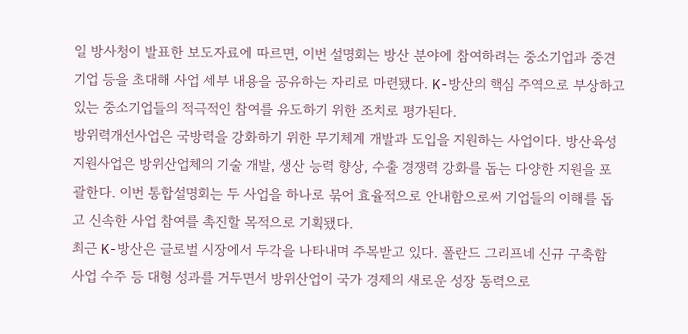일 방사청이 발표한 보도자료에 따르면, 이번 설명회는 방산 분야에 참여하려는 중소기업과 중견기업 등을 초대해 사업 세부 내용을 공유하는 자리로 마련됐다. K-방산의 핵심 주역으로 부상하고 있는 중소기업들의 적극적인 참여를 유도하기 위한 조치로 평가된다.
방위력개선사업은 국방력을 강화하기 위한 무기체계 개발과 도입을 지원하는 사업이다. 방산육성 지원사업은 방위산업체의 기술 개발, 생산 능력 향상, 수출 경쟁력 강화를 돕는 다양한 지원을 포괄한다. 이번 통합설명회는 두 사업을 하나로 묶어 효율적으로 안내함으로써 기업들의 이해를 돕고 신속한 사업 참여를 촉진할 목적으로 기획됐다.
최근 K-방산은 글로벌 시장에서 두각을 나타내며 주목받고 있다. 폴란드 그리프네 신규 구축함 사업 수주 등 대형 성과를 거두면서 방위산업이 국가 경제의 새로운 성장 동력으로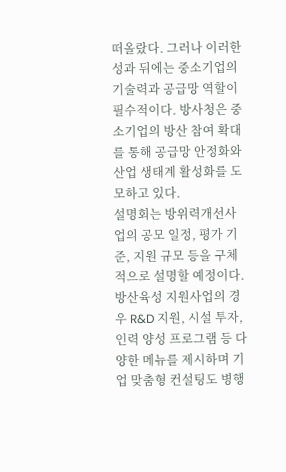떠올랐다. 그러나 이러한 성과 뒤에는 중소기업의 기술력과 공급망 역할이 필수적이다. 방사청은 중소기업의 방산 참여 확대를 통해 공급망 안정화와 산업 생태계 활성화를 도모하고 있다.
설명회는 방위력개선사업의 공모 일정, 평가 기준, 지원 규모 등을 구체적으로 설명할 예정이다. 방산육성 지원사업의 경우 R&D 지원, 시설 투자, 인력 양성 프로그램 등 다양한 메뉴를 제시하며 기업 맞춤형 컨설팅도 병행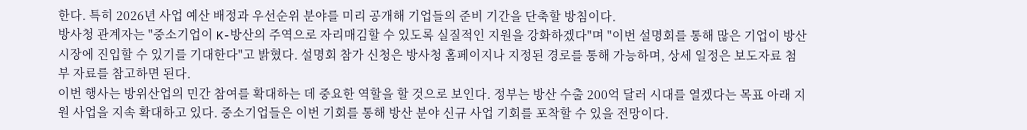한다. 특히 2026년 사업 예산 배정과 우선순위 분야를 미리 공개해 기업들의 준비 기간을 단축할 방침이다.
방사청 관계자는 "중소기업이 K-방산의 주역으로 자리매김할 수 있도록 실질적인 지원을 강화하겠다"며 "이번 설명회를 통해 많은 기업이 방산 시장에 진입할 수 있기를 기대한다"고 밝혔다. 설명회 참가 신청은 방사청 홈페이지나 지정된 경로를 통해 가능하며, 상세 일정은 보도자료 첨부 자료를 참고하면 된다.
이번 행사는 방위산업의 민간 참여를 확대하는 데 중요한 역할을 할 것으로 보인다. 정부는 방산 수출 200억 달러 시대를 열겠다는 목표 아래 지원 사업을 지속 확대하고 있다. 중소기업들은 이번 기회를 통해 방산 분야 신규 사업 기회를 포착할 수 있을 전망이다.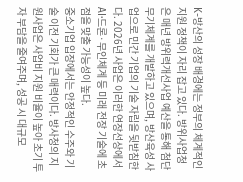K-방산의 성장 배경에는 정부의 체계적인 지원 정책이 자리 잡고 있다. 방위사업청은 매년 방위력개선사업 예산을 통해 첨단 무기체계를 개발하고 있으며, 방산육성 사업으로 민간 기업의 기술 자립을 뒷받침한다. 2026년 사업은 이러한 연장선상에서 AI·드론·무인체계 등 미래 전장 기술에 초점을 맞출 가능성이 높다.
중소기업 입장에서는 안정적인 수주와 기술 이전 기회가 큰 매력이다. 방사청의 지원사업은 사업비 지원 비율이 높아 초기 투자 부담을 줄여주며, 성공 시 대규모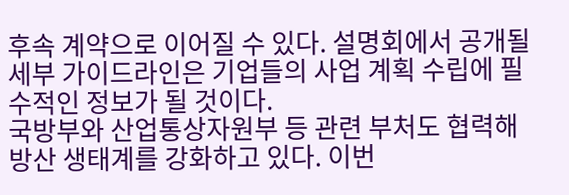후속 계약으로 이어질 수 있다. 설명회에서 공개될 세부 가이드라인은 기업들의 사업 계획 수립에 필수적인 정보가 될 것이다.
국방부와 산업통상자원부 등 관련 부처도 협력해 방산 생태계를 강화하고 있다. 이번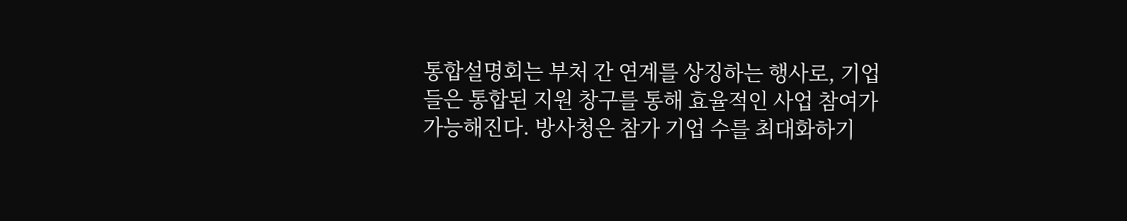통합설명회는 부처 간 연계를 상징하는 행사로, 기업들은 통합된 지원 창구를 통해 효율적인 사업 참여가 가능해진다. 방사청은 참가 기업 수를 최대화하기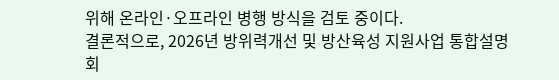위해 온라인·오프라인 병행 방식을 검토 중이다.
결론적으로, 2026년 방위력개선 및 방산육성 지원사업 통합설명회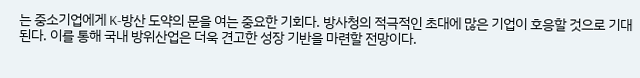는 중소기업에게 K-방산 도약의 문을 여는 중요한 기회다. 방사청의 적극적인 초대에 많은 기업이 호응할 것으로 기대된다. 이를 통해 국내 방위산업은 더욱 견고한 성장 기반을 마련할 전망이다.